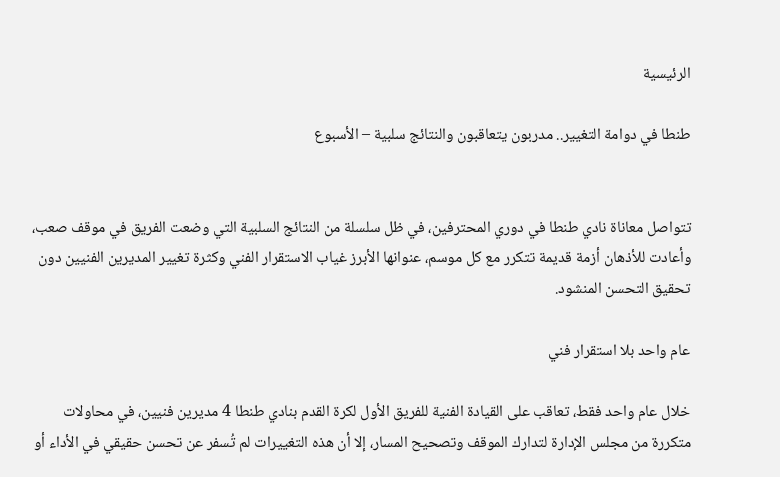الرئيسية

طنطا في دوامة التغيير.. مدربون يتعاقبون والنتائج سلبية – الأسبوع


تتواصل معاناة نادي طنطا في دوري المحترفين، في ظل سلسلة من النتائج السلبية التي وضعت الفريق في موقف صعب، وأعادت للأذهان أزمة قديمة تتكرر مع كل موسم، عنوانها الأبرز غياب الاستقرار الفني وكثرة تغيير المديرين الفنيين دون تحقيق التحسن المنشود.

عام واحد بلا استقرار فني

خلال عام واحد فقط، تعاقب على القيادة الفنية للفريق الأول لكرة القدم بنادي طنطا 4 مديرين فنيين، في محاولات متكررة من مجلس الإدارة لتدارك الموقف وتصحيح المسار، إلا أن هذه التغييرات لم تُسفر عن تحسن حقيقي في الأداء أو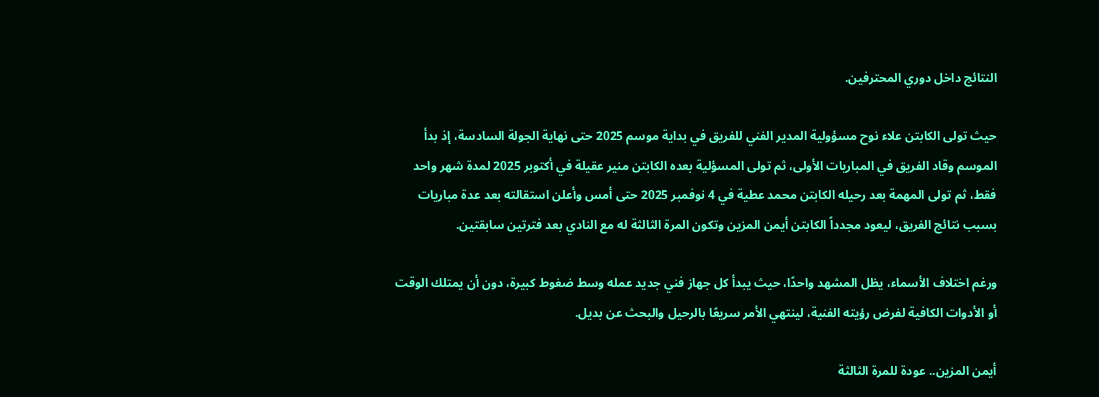النتائج داخل دوري المحترفين.

حيث تولى الكابتن علاء نوح مسؤولية المدير الفني للفريق في بداية موسم 2025 حتى نهاية الجولة السادسة، إذ بدأ الموسم وقاد الفريق في المباريات الأولى، ثم تولى المسؤلية بعده الكابتن منير عقيلة في أكتوبر 2025 لمدة شهر واحد فقط، ثم تولى المهمة بعد رحيله الكابتن محمد عطية في 4 نوفمبر 2025 حتى أمس وأعلن استقالته بعد عدة مباريات بسبب نتائج الفريق، ليعود مجدداً الكابتن أيمن المزين وتكون المرة الثالثة له مع النادي بعد فترتين سابقتين.

ورغم اختلاف الأسماء، يظل المشهد واحدًا، حيث يبدأ كل جهاز فني جديد عمله وسط ضغوط كبيرة، دون أن يمتلك الوقت أو الأدوات الكافية لفرض رؤيته الفنية، لينتهي الأمر سريعًا بالرحيل والبحث عن بديل.

أيمن المزين.. عودة للمرة الثالثة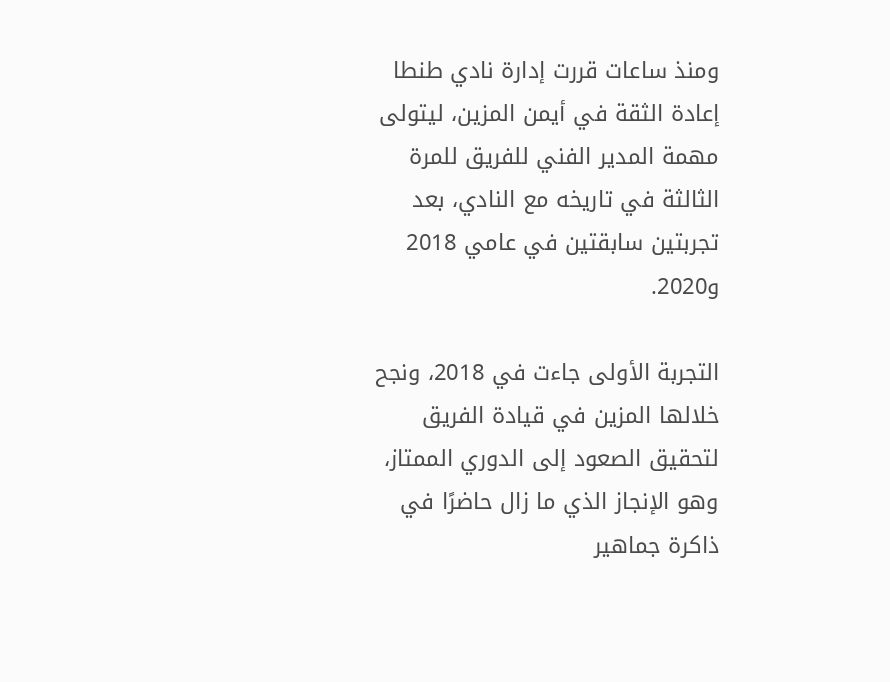ومنذ ساعات قررت إدارة نادي طنطا إعادة الثقة في أيمن المزين، ليتولى مهمة المدير الفني للفريق للمرة الثالثة في تاريخه مع النادي، بعد تجربتين سابقتين في عامي 2018 و2020.

التجربة الأولى جاءت في 2018، ونجح خلالها المزين في قيادة الفريق لتحقيق الصعود إلى الدوري الممتاز، وهو الإنجاز الذي ما زال حاضرًا في ذاكرة جماهير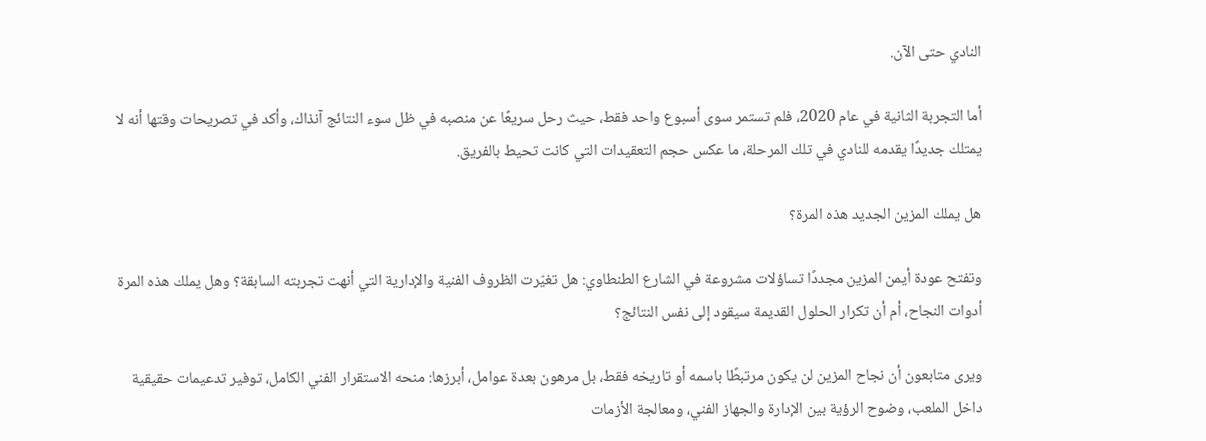النادي حتى الآن.

أما التجربة الثانية في عام 2020، فلم تستمر سوى أسبوع واحد فقط، حيث رحل سريعًا عن منصبه في ظل سوء النتائج آنذاك، وأكد في تصريحات وقتها أنه لا يمتلك جديدًا يقدمه للنادي في تلك المرحلة، ما عكس حجم التعقيدات التي كانت تحيط بالفريق.

هل يملك المزين الجديد هذه المرة؟

وتفتح عودة أيمن المزين مجددًا تساؤلات مشروعة في الشارع الطنطاوي: هل تغيّرت الظروف الفنية والإدارية التي أنهت تجربته السابقة؟ وهل يملك هذه المرة أدوات النجاح، أم أن تكرار الحلول القديمة سيقود إلى نفس النتائج؟

ويرى متابعون أن نجاح المزين لن يكون مرتبطًا باسمه أو تاريخه فقط، بل مرهون بعدة عوامل، أبرزها: منحه الاستقرار الفني الكامل، توفير تدعيمات حقيقية داخل الملعب، وضوح الرؤية بين الإدارة والجهاز الفني، ومعالجة الأزمات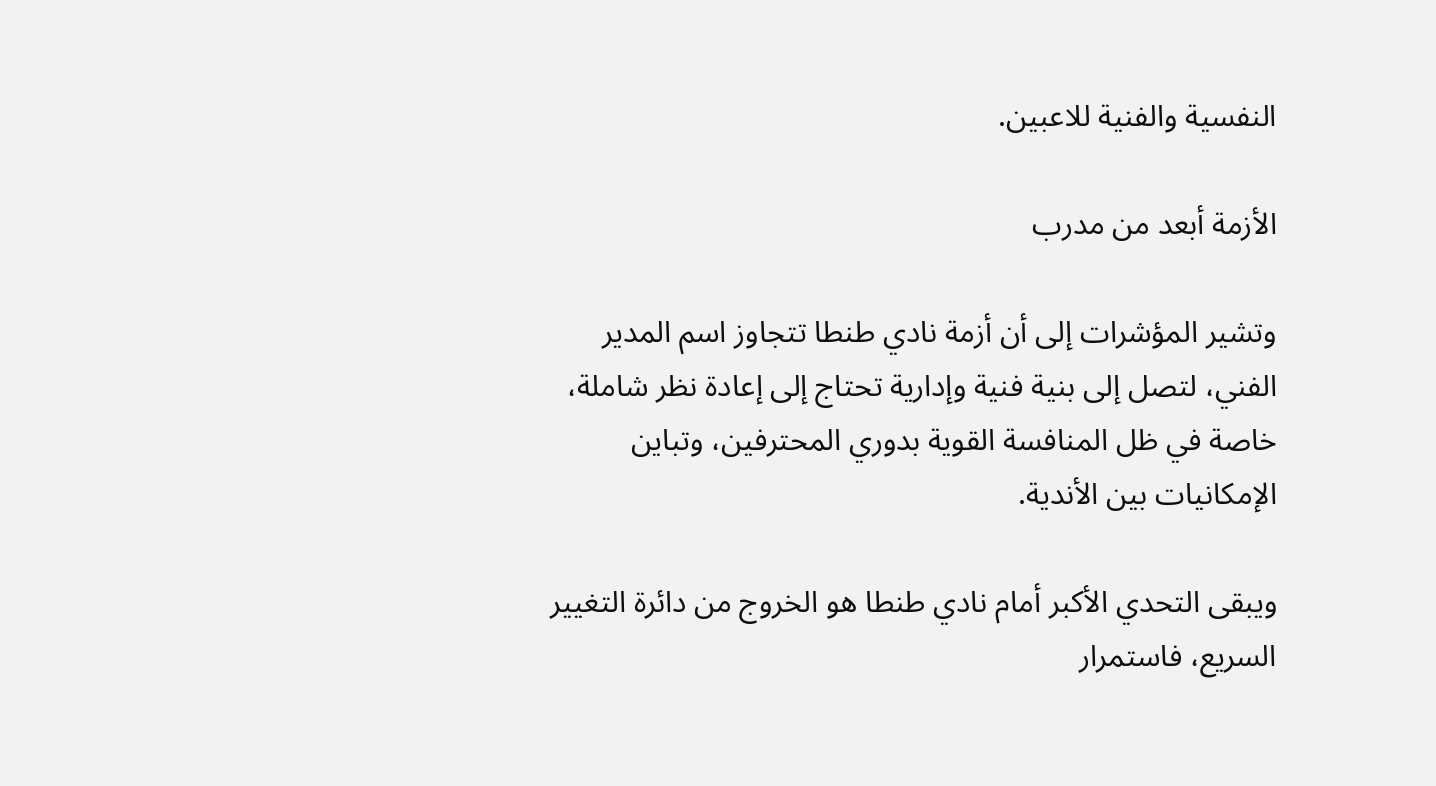النفسية والفنية للاعبين.

الأزمة أبعد من مدرب

وتشير المؤشرات إلى أن أزمة نادي طنطا تتجاوز اسم المدير الفني، لتصل إلى بنية فنية وإدارية تحتاج إلى إعادة نظر شاملة، خاصة في ظل المنافسة القوية بدوري المحترفين، وتباين الإمكانيات بين الأندية.

ويبقى التحدي الأكبر أمام نادي طنطا هو الخروج من دائرة التغيير السريع، فاستمرار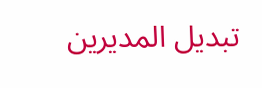تبديل المديرين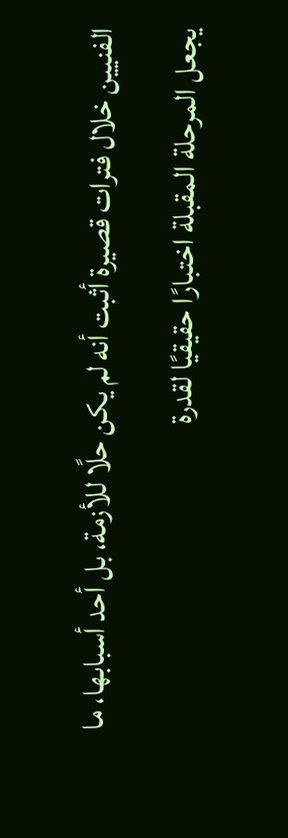الفنيين خلال فترات قصيرة أثبت أنه لم يكن حلًا للأزمة، بل أحد أسبابها، ما يجعل المرحلة المقبلة اختبارًا حقيقيًا لقدرة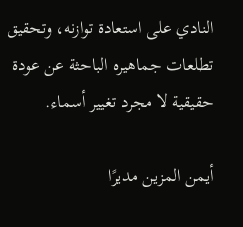النادي على استعادة توازنه، وتحقيق تطلعات جماهيره الباحثة عن عودة حقيقية لا مجرد تغيير أسماء.

أيمن المزين مديرًا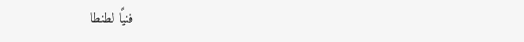فنيًا لطنطا